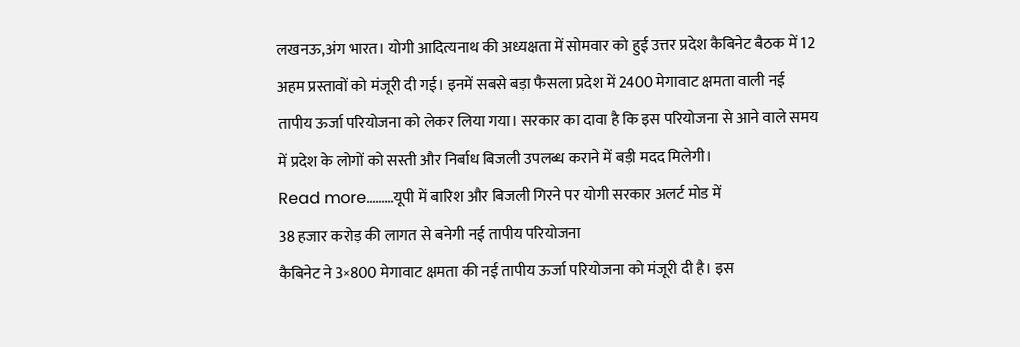लखनऊ,अंग भारत। योगी आदित्यनाथ की अध्यक्षता में सोमवार को हुई उत्तर प्रदेश कैबिनेट बैठक में 12 अहम प्रस्तावों को मंजूरी दी गई। इनमें सबसे बड़ा फैसला प्रदेश में 2400 मेगावाट क्षमता वाली नई तापीय ऊर्जा परियोजना को लेकर लिया गया। सरकार का दावा है कि इस परियोजना से आने वाले समय में प्रदेश के लोगों को सस्ती और निर्बाध बिजली उपलब्ध कराने में बड़ी मदद मिलेगी।
Read more………यूपी में बारिश और बिजली गिरने पर योगी सरकार अलर्ट मोड में
38 हजार करोड़ की लागत से बनेगी नई तापीय परियोजना
कैबिनेट ने 3×800 मेगावाट क्षमता की नई तापीय ऊर्जा परियोजना को मंजूरी दी है। इस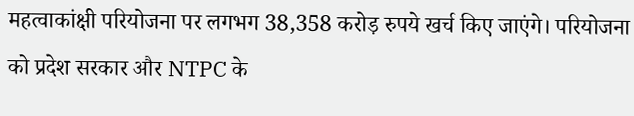महत्वाकांक्षी परियोजना पर लगभग 38,358 करोड़ रुपये खर्च किए जाएंगे। परियोजना को प्रदेश सरकार और NTPC के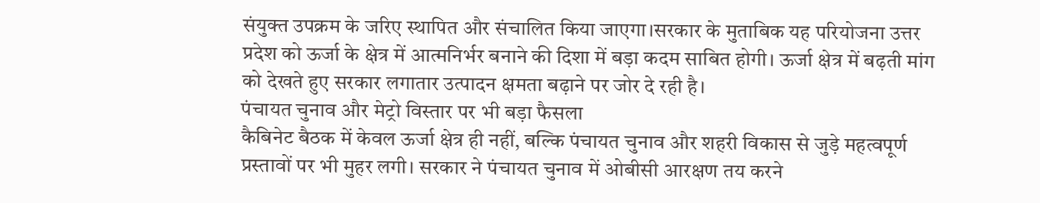संयुक्त उपक्रम के जरिए स्थापित और संचालित किया जाएगा।सरकार के मुताबिक यह परियोजना उत्तर प्रदेश को ऊर्जा के क्षेत्र में आत्मनिर्भर बनाने की दिशा में बड़ा कदम साबित होगी। ऊर्जा क्षेत्र में बढ़ती मांग को देखते हुए सरकार लगातार उत्पादन क्षमता बढ़ाने पर जोर दे रही है।
पंचायत चुनाव और मेट्रो विस्तार पर भी बड़ा फैसला
कैबिनेट बैठक में केवल ऊर्जा क्षेत्र ही नहीं, बल्कि पंचायत चुनाव और शहरी विकास से जुड़े महत्वपूर्ण प्रस्तावों पर भी मुहर लगी। सरकार ने पंचायत चुनाव में ओबीसी आरक्षण तय करने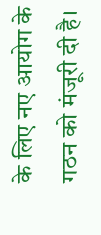के लिए नए आयोग के गठन को मंजूरी दी है।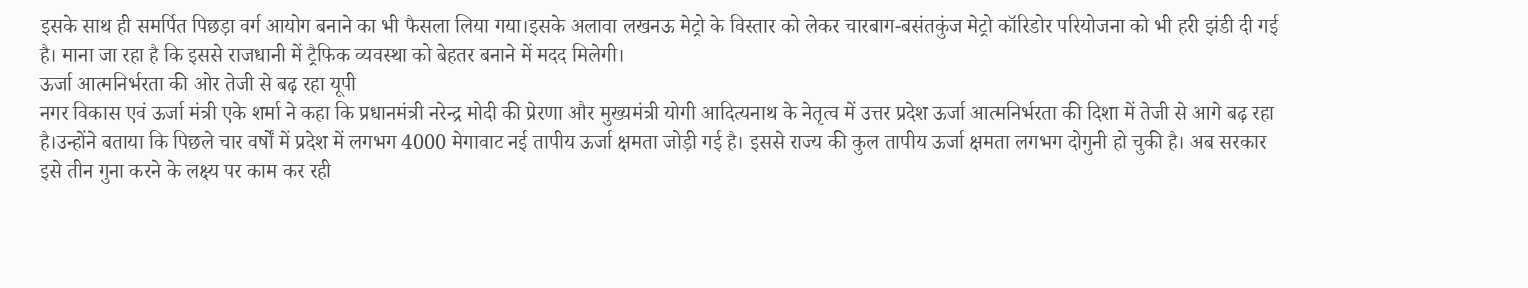इसके साथ ही समर्पित पिछड़ा वर्ग आयोग बनाने का भी फैसला लिया गया।इसके अलावा लखनऊ मेट्रो के विस्तार को लेकर चारबाग-बसंतकुंज मेट्रो कॉरिडोर परियोजना को भी हरी झंडी दी गई है। माना जा रहा है कि इससे राजधानी में ट्रैफिक व्यवस्था को बेहतर बनाने में मदद मिलेगी।
ऊर्जा आत्मनिर्भरता की ओर तेजी से बढ़ रहा यूपी
नगर विकास एवं ऊर्जा मंत्री एके शर्मा ने कहा कि प्रधानमंत्री नरेन्द्र मोदी की प्रेरणा और मुख्यमंत्री योगी आदित्यनाथ के नेतृत्व में उत्तर प्रदेश ऊर्जा आत्मनिर्भरता की दिशा में तेजी से आगे बढ़ रहा है।उन्होंने बताया कि पिछले चार वर्षों में प्रदेश में लगभग 4000 मेगावाट नई तापीय ऊर्जा क्षमता जोड़ी गई है। इससे राज्य की कुल तापीय ऊर्जा क्षमता लगभग दोगुनी हो चुकी है। अब सरकार इसे तीन गुना करने के लक्ष्य पर काम कर रही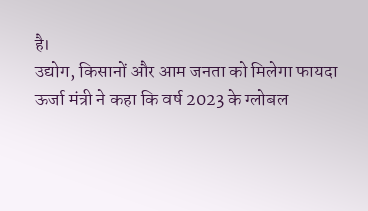है।
उद्योग, किसानों और आम जनता को मिलेगा फायदा
ऊर्जा मंत्री ने कहा कि वर्ष 2023 के ग्लोबल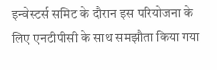इन्वेस्टर्स समिट के दौरान इस परियोजना के लिए एनटीपीसी के साथ समझौता किया गया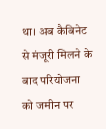था। अब कैबिनेट से मंजूरी मिलने के बाद परियोजना को जमीन पर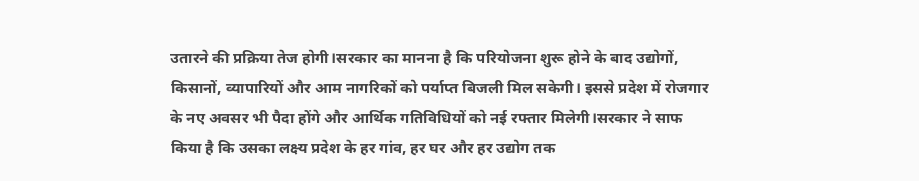उतारने की प्रक्रिया तेज होगी।सरकार का मानना है कि परियोजना शुरू होने के बाद उद्योगों, किसानों, व्यापारियों और आम नागरिकों को पर्याप्त बिजली मिल सकेगी। इससे प्रदेश में रोजगार के नए अवसर भी पैदा होंगे और आर्थिक गतिविधियों को नई रफ्तार मिलेगी।सरकार ने साफ किया है कि उसका लक्ष्य प्रदेश के हर गांव, हर घर और हर उद्योग तक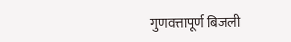गुणवत्तापूर्ण बिजली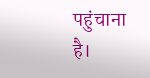पहुंचाना है।